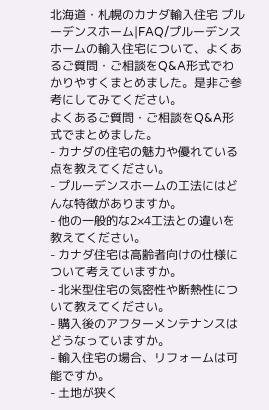北海道・札幌のカナダ輸入住宅 プルーデンスホーム|FAQ/プルーデンスホームの輸入住宅について、よくあるご質問・ご相談をQ&A形式でわかりやすくまとめました。是非ご参考にしてみてください。
よくあるご質問・ご相談をQ&A形式でまとめました。
- カナダの住宅の魅力や優れている点を教えてください。
- プルーデンスホームの工法にはどんな特徴がありますか。
- 他の一般的な2×4工法との違いを教えてください。
- カナダ住宅は高齢者向けの仕様について考えていますか。
- 北米型住宅の気密性や断熱性について教えてください。
- 購入後のアフターメンテナンスはどうなっていますか。
- 輸入住宅の場合、リフォームは可能ですか。
- 土地が狭く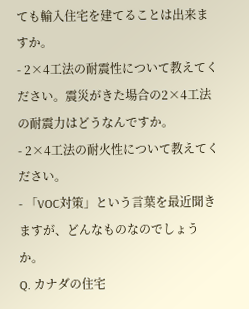ても輸入住宅を建てることは出来ますか。
- 2×4工法の耐震性について教えてください。震災がきた場合の2×4工法の耐震力はどうなんですか。
- 2×4工法の耐火性について教えてください。
- 「VOC対策」という言葉を最近聞きますが、どんなものなのでしょうか。
Q. カナダの住宅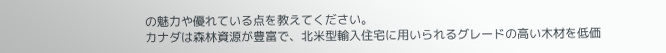の魅力や優れている点を教えてください。
カナダは森林資源が豊富で、北米型輸入住宅に用いられるグレードの高い木材を低価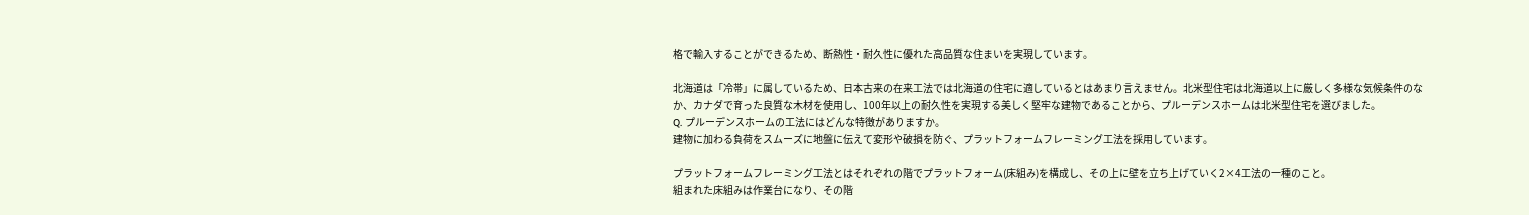格で輸入することができるため、断熱性・耐久性に優れた高品質な住まいを実現しています。

北海道は「冷帯」に属しているため、日本古来の在来工法では北海道の住宅に適しているとはあまり言えません。北米型住宅は北海道以上に厳しく多様な気候条件のなか、カナダで育った良質な木材を使用し、100年以上の耐久性を実現する美しく堅牢な建物であることから、プルーデンスホームは北米型住宅を選びました。
Q. プルーデンスホームの工法にはどんな特徴がありますか。
建物に加わる負荷をスムーズに地盤に伝えて変形や破損を防ぐ、プラットフォームフレーミング工法を採用しています。

プラットフォームフレーミング工法とはそれぞれの階でプラットフォーム(床組み)を構成し、その上に壁を立ち上げていく2×4工法の一種のこと。
組まれた床組みは作業台になり、その階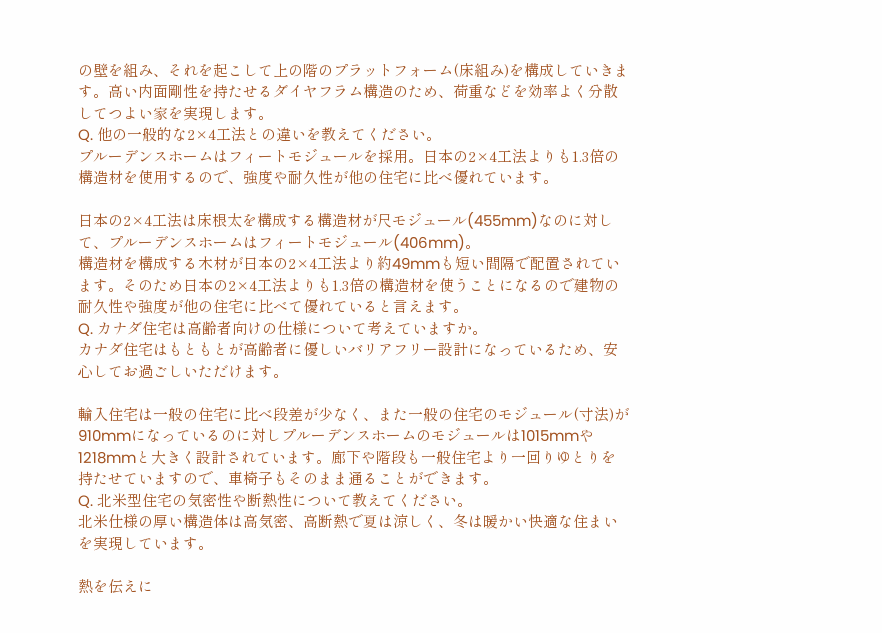の壁を組み、それを起こして上の階のプラットフォーム(床組み)を構成していきます。高い内面剛性を持たせるダイヤフラム構造のため、荷重などを効率よく分散してつよい家を実現します。
Q. 他の一般的な2×4工法との違いを教えてください。
プルーデンスホームはフィートモジュールを採用。日本の2×4工法よりも1.3倍の構造材を使用するので、強度や耐久性が他の住宅に比べ優れています。

日本の2×4工法は床根太を構成する構造材が尺モジュール(455mm)なのに対して、プルーデンスホームはフィートモジュール(406mm)。
構造材を構成する木材が日本の2×4工法より約49mmも短い間隔で配置されています。そのため日本の2×4工法よりも1.3倍の構造材を使うことになるので建物の耐久性や強度が他の住宅に比べて優れていると言えます。
Q. カナダ住宅は高齢者向けの仕様について考えていますか。
カナダ住宅はもともとが高齢者に優しいバリアフリー設計になっているため、安心してお過ごしいただけます。

輸入住宅は一般の住宅に比べ段差が少なく、また一般の住宅のモジュール(寸法)が910mmになっているのに対しプルーデンスホームのモジュールは1015mmや1218mmと大きく設計されています。廊下や階段も一般住宅より一回りゆとりを持たせていますので、車椅子もそのまま通ることができます。
Q. 北米型住宅の気密性や断熱性について教えてください。
北米仕様の厚い構造体は高気密、高断熱で夏は涼しく、冬は暖かい快適な住まいを実現しています。

熱を伝えに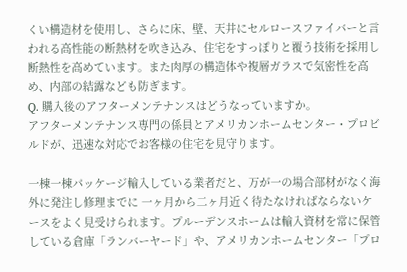くい構造材を使用し、さらに床、壁、天井にセルロースファイバーと言われる高性能の断熱材を吹き込み、住宅をすっぽりと覆う技術を採用し断熱性を高めています。また肉厚の構造体や複層ガラスで気密性を高め、内部の結露なども防ぎます。
Q. 購入後のアフターメンテナンスはどうなっていますか。
アフターメンテナンス専門の係員とアメリカンホームセンター・プロビルドが、迅速な対応でお客様の住宅を見守ります。

一棟一棟パッケージ輸入している業者だと、万が一の場合部材がなく海外に発注し修理までに 一ヶ月から二ヶ月近く待たなければならないケースをよく見受けられます。プルーデンスホームは輸入資材を常に保管している倉庫「ランバーヤード」や、アメリカンホームセンター「プロ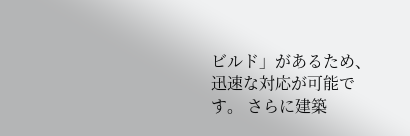ビルド」があるため、迅速な対応が可能です。 さらに建築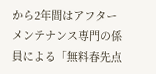から2年間はアフターメンテナンス専門の係員による「無料春先点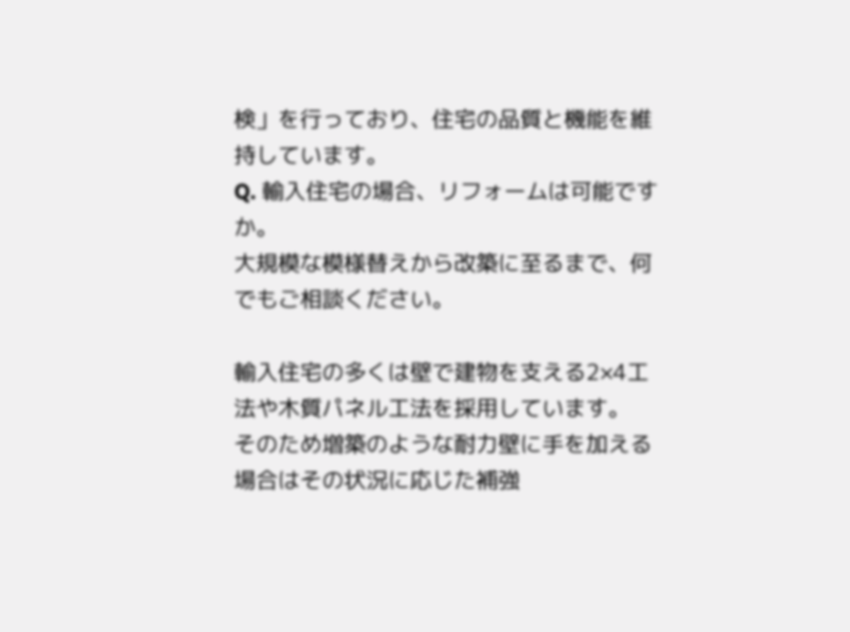検」を行っており、住宅の品質と機能を維持しています。
Q. 輸入住宅の場合、リフォームは可能ですか。
大規模な模様替えから改築に至るまで、何でもご相談ください。

輸入住宅の多くは壁で建物を支える2×4工法や木質パネル工法を採用しています。
そのため増築のような耐力壁に手を加える場合はその状況に応じた補強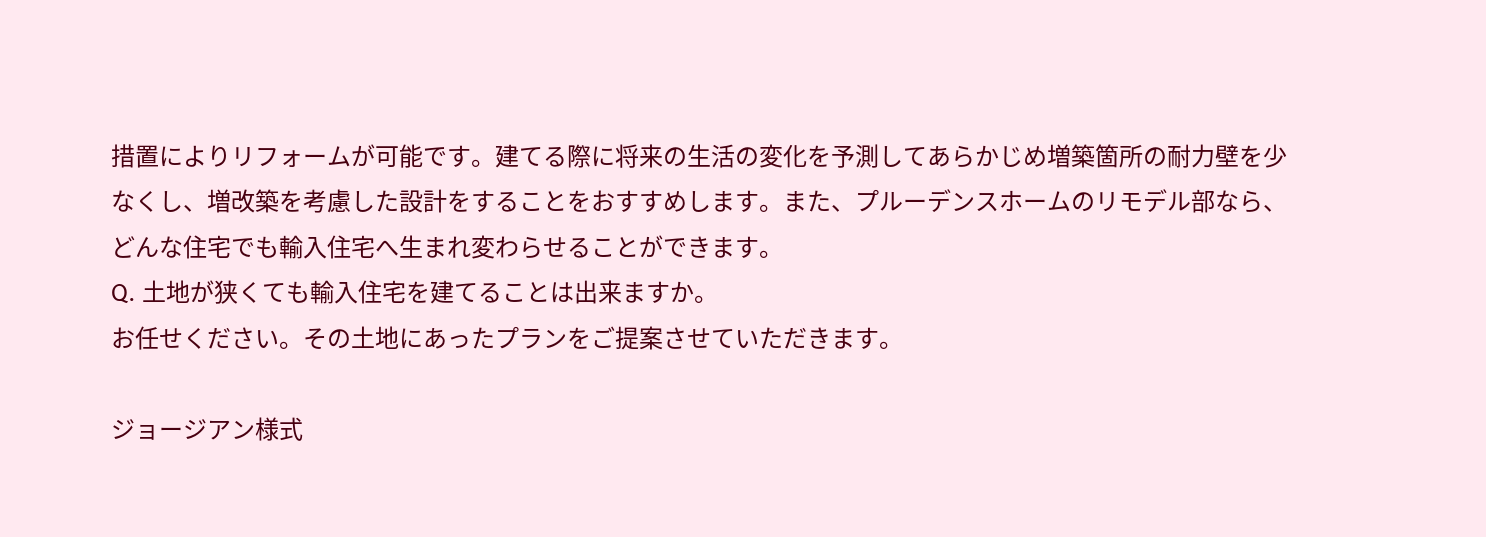措置によりリフォームが可能です。建てる際に将来の生活の変化を予測してあらかじめ増築箇所の耐力壁を少なくし、増改築を考慮した設計をすることをおすすめします。また、プルーデンスホームのリモデル部なら、どんな住宅でも輸入住宅へ生まれ変わらせることができます。
Q. 土地が狭くても輸入住宅を建てることは出来ますか。
お任せください。その土地にあったプランをご提案させていただきます。

ジョージアン様式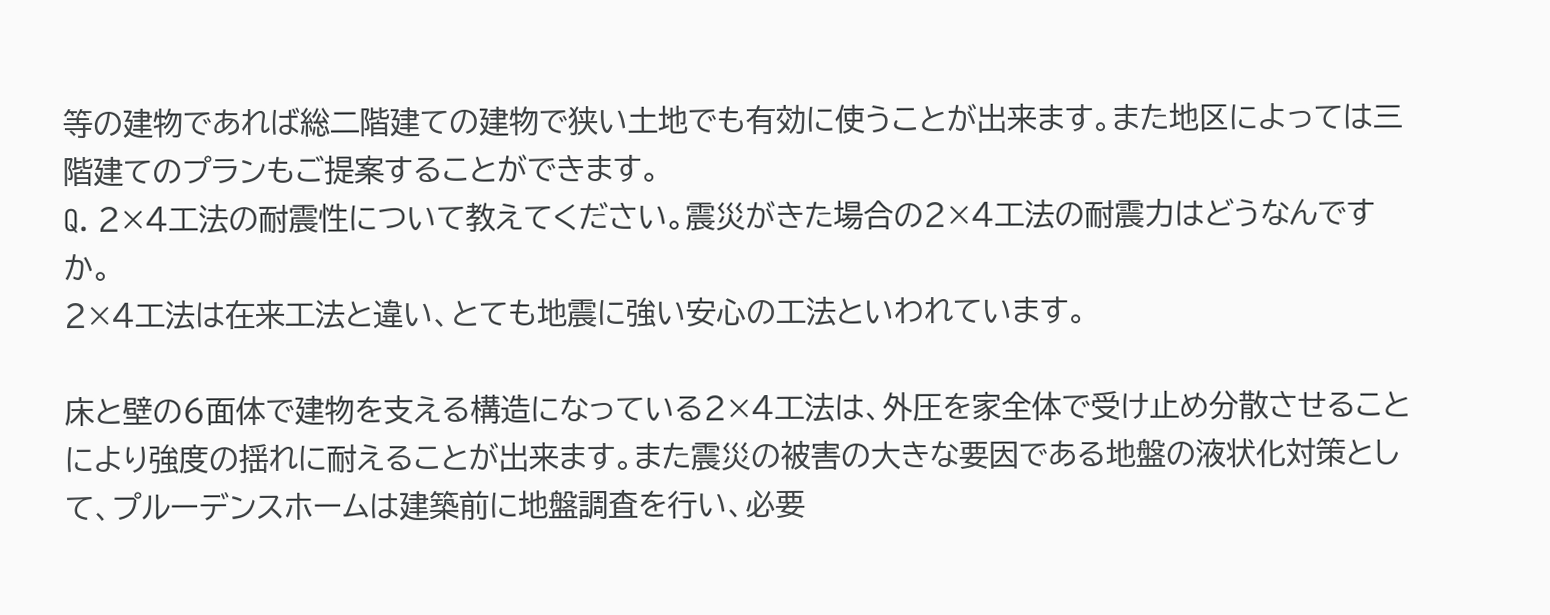等の建物であれば総二階建ての建物で狭い土地でも有効に使うことが出来ます。また地区によっては三階建てのプランもご提案することができます。
Q. 2×4工法の耐震性について教えてください。震災がきた場合の2×4工法の耐震力はどうなんですか。
2×4工法は在来工法と違い、とても地震に強い安心の工法といわれています。

床と壁の6面体で建物を支える構造になっている2×4工法は、外圧を家全体で受け止め分散させることにより強度の揺れに耐えることが出来ます。また震災の被害の大きな要因である地盤の液状化対策として、プルーデンスホームは建築前に地盤調査を行い、必要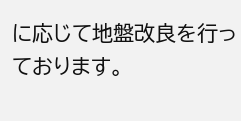に応じて地盤改良を行っております。